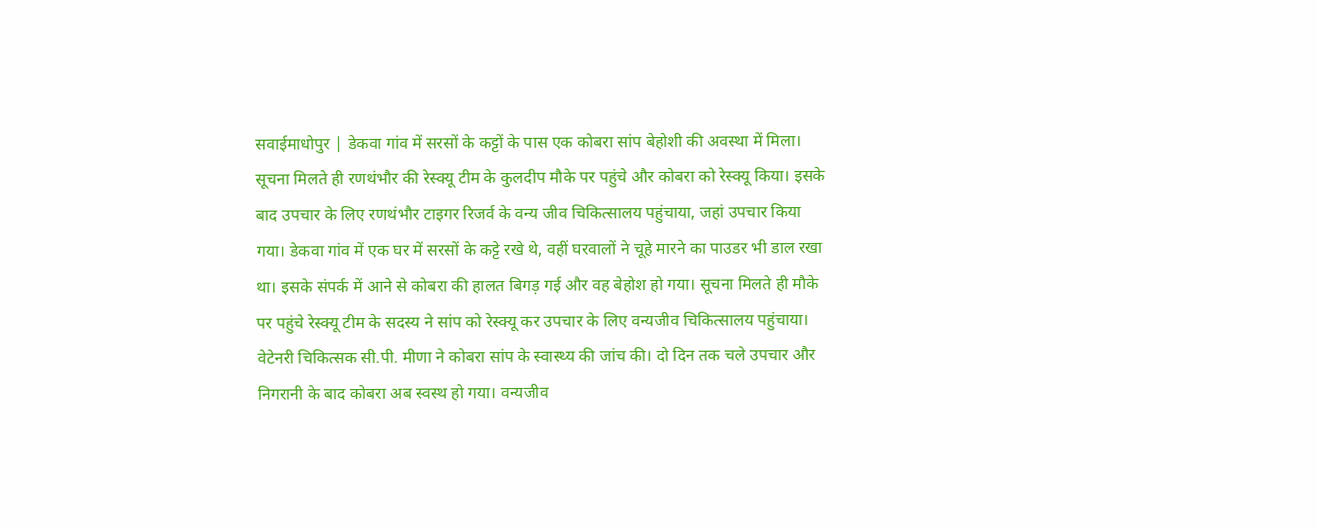सवाईमाधोपुर | डेकवा गांव में सरसों के कट्टों के पास एक कोबरा सांप बेहोशी की अवस्था में मिला। सूचना मिलते ही रणथंभौर की रेस्क्यू टीम के कुलदीप मौके पर पहुंचे और कोबरा को रेस्क्यू किया। इसके बाद उपचार के लिए रणथंभौर टाइगर रिजर्व के वन्य जीव चिकित्सालय पहुंचाया, जहां उपचार किया गया। डेकवा गांव में एक घर में सरसों के कट्टे रखे थे, वहीं घरवालों ने चूहे मारने का पाउडर भी डाल रखा था। इसके संपर्क में आने से कोबरा की हालत बिगड़ गई और वह बेहोश हो गया। सूचना मिलते ही मौके पर पहुंचे रेस्क्यू टीम के सदस्य ने सांप को रेस्क्यू कर उपचार के लिए वन्यजीव चिकित्सालय पहुंचाया। वेटेनरी चिकित्सक सी.पी. मीणा ने कोबरा सांप के स्वास्थ्य की जांच की। दो दिन तक चले उपचार और निगरानी के बाद कोबरा अब स्वस्थ हो गया। वन्यजीव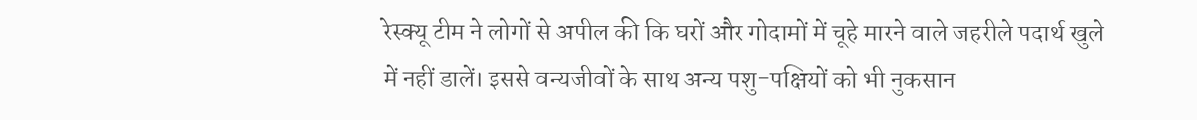रेस्क्यू टीम ने लोगों से अपील की कि घरों और गोदामों में चूहे मारने वाले जहरीले पदार्थ खुले में नहीं डालें। इससे वन्यजीवों के साथ अन्य पशु-पक्षियों को भी नुकसान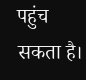पहुंच सकता है।